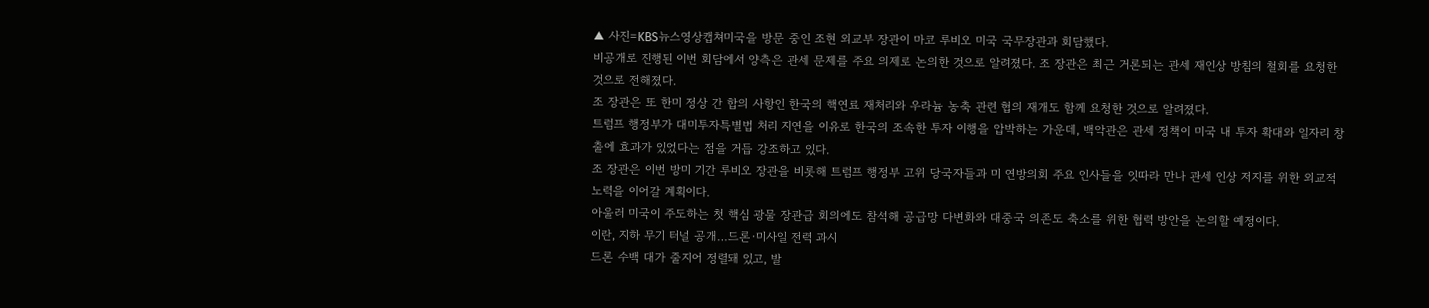▲ 사진=KBS뉴스영상캡쳐미국을 방문 중인 조현 외교부 장관이 마코 루비오 미국 국무장관과 회담했다.
비공개로 진행된 이번 회담에서 양측은 관세 문제를 주요 의제로 논의한 것으로 알려졌다. 조 장관은 최근 거론되는 관세 재인상 방침의 철회를 요청한 것으로 전해졌다.
조 장관은 또 한미 정상 간 합의 사항인 한국의 핵연료 재처리와 우라늄 농축 관련 협의 재개도 함께 요청한 것으로 알려졌다.
트럼프 행정부가 대미투자특별법 처리 지연을 이유로 한국의 조속한 투자 이행을 압박하는 가운데, 백악관은 관세 정책이 미국 내 투자 확대와 일자리 창출에 효과가 있었다는 점을 거듭 강조하고 있다.
조 장관은 이번 방미 기간 루비오 장관을 비롯해 트럼프 행정부 고위 당국자들과 미 연방의회 주요 인사들을 잇따라 만나 관세 인상 저지를 위한 외교적 노력을 이어갈 계획이다.
아울러 미국이 주도하는 첫 핵심 광물 장관급 회의에도 참석해 공급망 다변화와 대중국 의존도 축소를 위한 협력 방안을 논의할 예정이다.
이란, 지하 무기 터널 공개…드론·미사일 전력 과시
드론 수백 대가 줄지어 정렬돼 있고, 발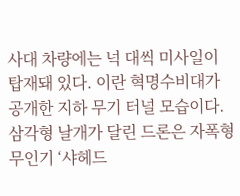사대 차량에는 넉 대씩 미사일이 탑재돼 있다. 이란 혁명수비대가 공개한 지하 무기 터널 모습이다. 삼각형 날개가 달린 드론은 자폭형 무인기 ‘샤헤드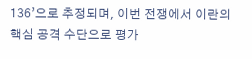136’으로 추정되며, 이번 전쟁에서 이란의 핵심 공격 수단으로 평가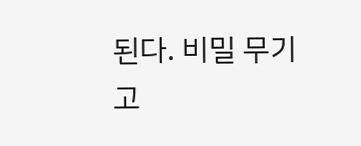된다. 비밀 무기고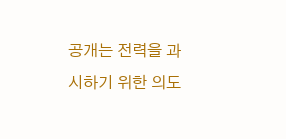공개는 전력을 과시하기 위한 의도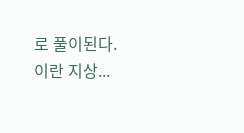로 풀이된다.
이란 지상...